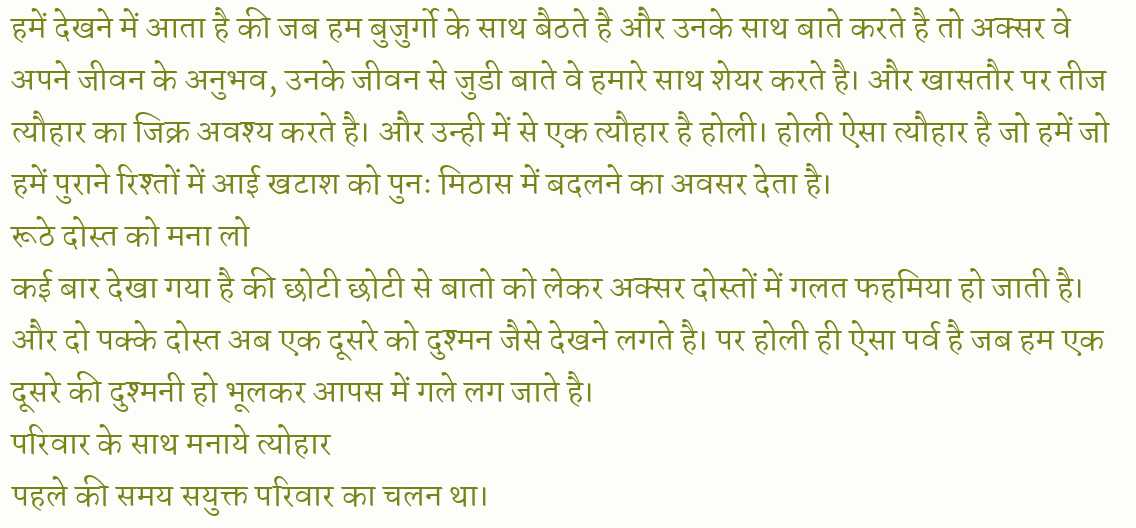हमें देखने में आता है की जब हम बुजुर्गो के साथ बैठते है और उनके साथ बाते करते है तो अक्सर वे अपने जीवन के अनुभव, उनके जीवन से जुडी बाते वे हमारे साथ शेयर करते है। और खासतौर पर तीज त्यौहार का जिक्र अवश्य करते है। और उन्ही में से एक त्यौहार है होली। होली ऐसा त्यौहार है जो हमें जो हमें पुराने रिश्तों में आई खटाश को पुनः मिठास में बदलने का अवसर देता है।
रूठे दोस्त को मना लो
कई बार देखा गया है की छोटी छोटी से बातो को लेकर अक्सर दोस्तों में गलत फहमिया हो जाती है। और दो पक्के दोस्त अब एक दूसरे को दुश्मन जैसे देखने लगते है। पर होली ही ऐसा पर्व है जब हम एक दूसरे की दुश्मनी हो भूलकर आपस में गले लग जाते है।
परिवार के साथ मनाये त्योहार
पहले की समय सयुक्त परिवार का चलन था।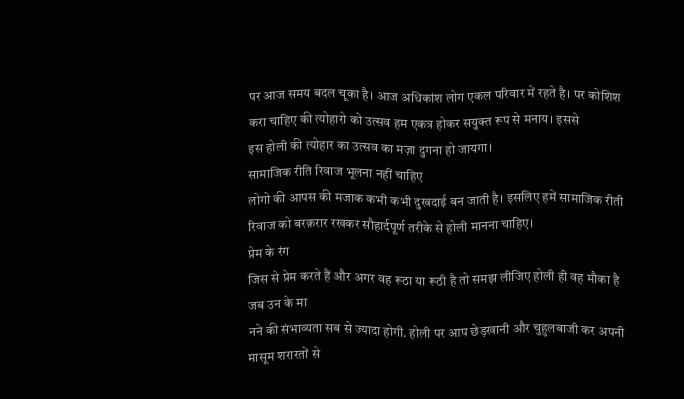पर आज समय बदल चूका है। आज अधिकांश लोग एकल परिवार में रहते है। पर कोशिश करा चाहिए की त्योहारो को उत्सव हम एकत्र होकर सयुक्त रूप से मनाय। इससे
इस होली की त्योहार का उत्सव का मज़ा दुगना हो जायगा।
सामाजिक रीति रिवाज भूलना नहीं चाहिए
लोगो की आपस की मजाक कभी कभी दुखदाई बन जाती है। इसलिए हमें सामाजिक रीती रिवाज को बरक़रार रखकर सौहार्दपूर्ण तरीके से होली मानना चाहिए।
प्रेम के रंग
जिस से प्रेम करते हैं और अगर वह रूठा या रूठी है तो समझ लीजिए होली ही वह मौका है जब उन के मा
नने की संभाव्यता सब से ज्यादा होगी. होली पर आप छेड़खानी और चुहुलबाजी कर अपनी मासूम शरारतों से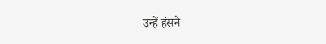उन्हें हंसने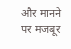और मानने पर मजबूर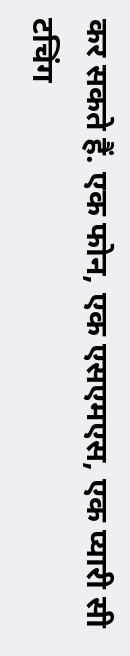कर सकते हैं. एक फोन, एक एसएमएस, एक प्यारी सी टचिंग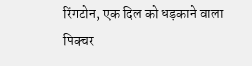रिंगटोन, एक दिल को धड़काने वाला पिक्चर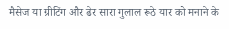मैसेज या ग्रीटिंग और ढेर सारा गुलाल रूठे यार को मनाने के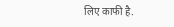लिए काफी है.